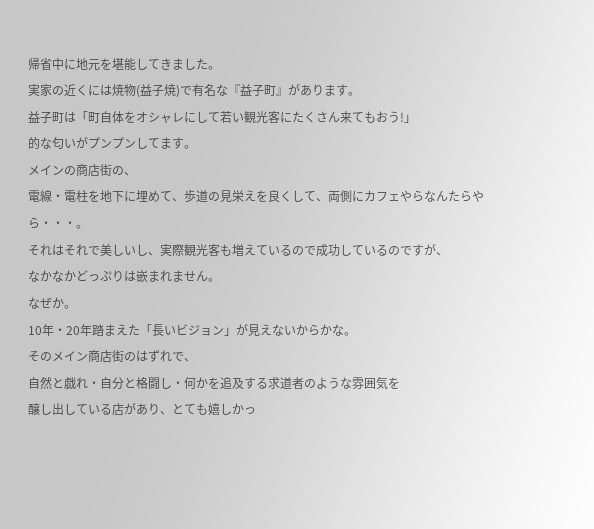帰省中に地元を堪能してきました。
実家の近くには焼物(益子焼)で有名な『益子町』があります。
益子町は「町自体をオシャレにして若い観光客にたくさん来てもおう!」
的な匂いがプンプンしてます。
メインの商店街の、
電線・電柱を地下に埋めて、歩道の見栄えを良くして、両側にカフェやらなんたらやら・・・。
それはそれで美しいし、実際観光客も増えているので成功しているのですが、
なかなかどっぷりは嵌まれません。
なぜか。
10年・20年踏まえた「長いビジョン」が見えないからかな。
そのメイン商店街のはずれで、
自然と戯れ・自分と格闘し・何かを追及する求道者のような雰囲気を
醸し出している店があり、とても嬉しかっ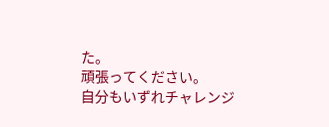た。
頑張ってください。
自分もいずれチャレンジ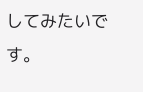してみたいです。